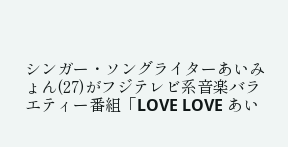シンガー・ソングライターあいみょん(27)がフジテレビ系音楽バラエティー番組「LOVE LOVE あい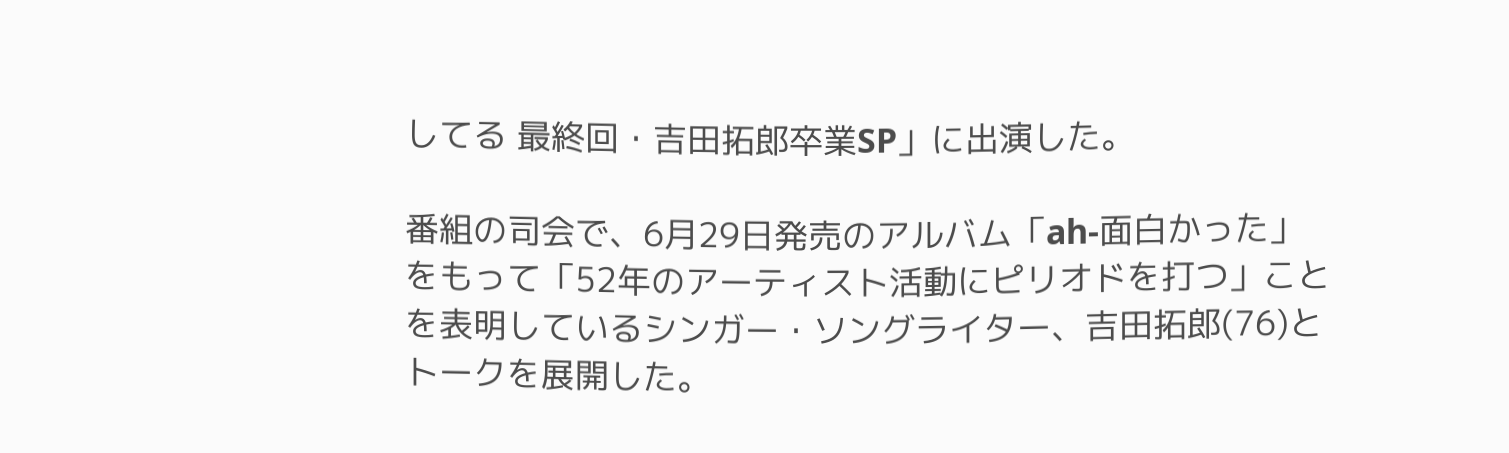してる 最終回・吉田拓郎卒業SP」に出演した。

番組の司会で、6月29日発売のアルバム「ah-面白かった」をもって「52年のアーティスト活動にピリオドを打つ」ことを表明しているシンガー・ソングライター、吉田拓郎(76)とトークを展開した。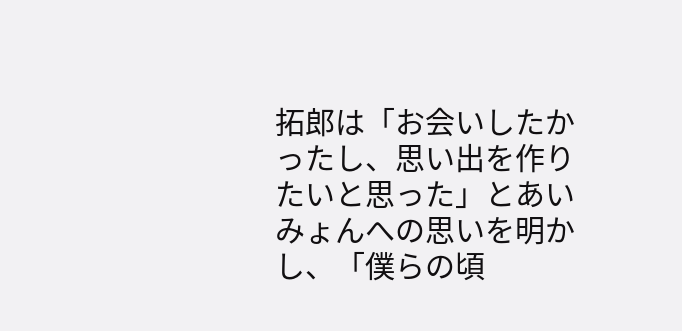拓郎は「お会いしたかったし、思い出を作りたいと思った」とあいみょんへの思いを明かし、「僕らの頃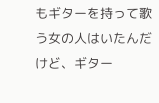もギターを持って歌う女の人はいたんだけど、ギター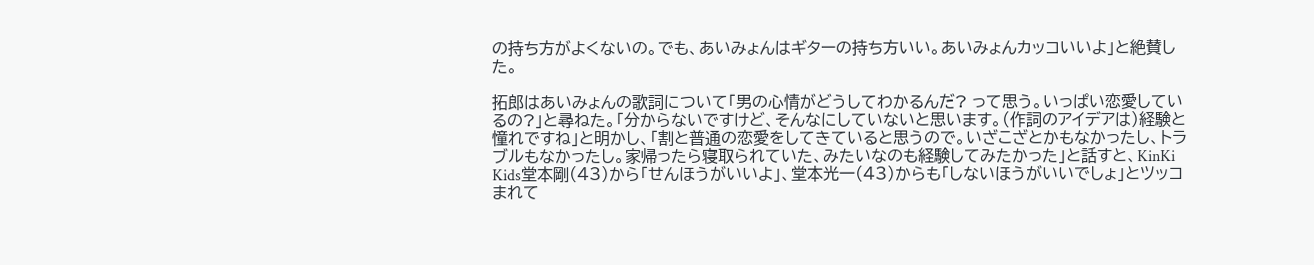の持ち方がよくないの。でも、あいみょんはギターの持ち方いい。あいみょんカッコいいよ」と絶賛した。

拓郎はあいみょんの歌詞について「男の心情がどうしてわかるんだ? って思う。いっぱい恋愛しているの?」と尋ねた。「分からないですけど、そんなにしていないと思います。(作詞のアイデアは)経験と憧れですね」と明かし、「割と普通の恋愛をしてきていると思うので。いざこざとかもなかったし、トラブルもなかったし。家帰ったら寝取られていた、みたいなのも経験してみたかった」と話すと、KinKi Kids堂本剛(43)から「せんほうがいいよ」、堂本光一(43)からも「しないほうがいいでしょ」とツッコまれて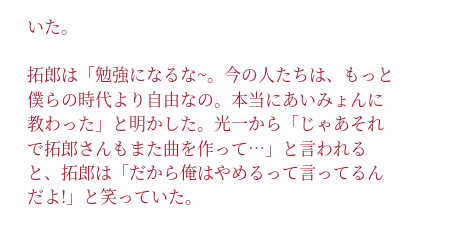いた。

拓郎は「勉強になるな~。今の人たちは、もっと僕らの時代より自由なの。本当にあいみょんに教わった」と明かした。光一から「じゃあそれで拓郎さんもまた曲を作って…」と言われると、拓郎は「だから俺はやめるって言ってるんだよ!」と笑っていた。